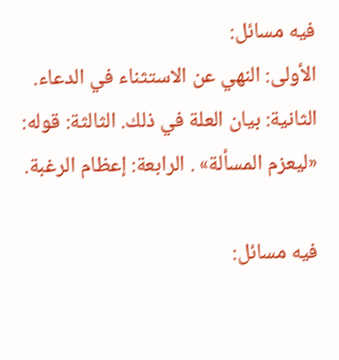فيه مسائل:
الأولى: النهي عن الاستثناء في الدعاء. الثانية: بيان العلة في ذلك. الثالثة: قوله: «ليعزم المسألة» . الرابعة: إعظام الرغبة.

فيه مسائل: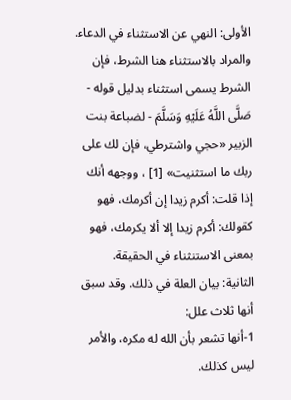الأولى: النهي عن الاستثناء في الدعاء. والمراد بالاستثناء هنا الشرط، فإن الشرط يسمى استثناء بدليل قوله - صَلَّى اللَّهُ عَلَيْهِ وَسَلَّمَ - لضباعة بنت الزبير «حجي واشترطي، فإن لك على ربك ما استثنيت» [1] ، ووجهه أنك إذا قلت: أكرم زيدا إن أكرمك، فهو كقولك: أكرم زيدا إلا ألا يكرمك، فهو بمعنى الاستنثناء في الحقيقة.
الثانية: بيان العلة في ذلك. وقد سبق أنها ثلاث علل:
1-أنها تشعر بأن الله له مكره، والأمر ليس كذلك.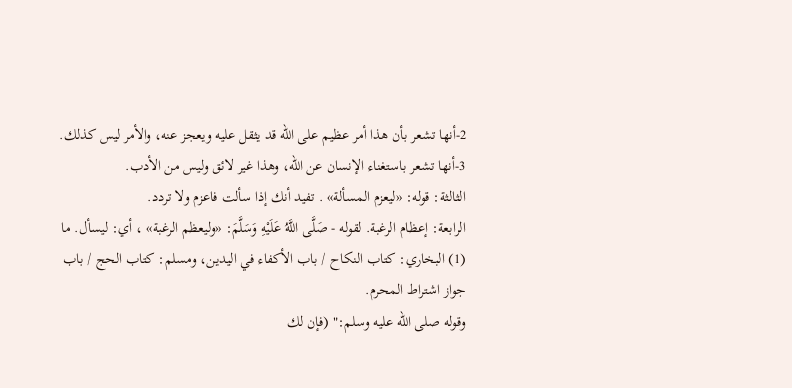2-أنها تشعر بأن هذا أمر عظيم على الله قد يثقل عليه ويعجز عنه، والأمر ليس كذلك.
3-أنها تشعر باستغناء الإنسان عن الله، وهذا غير لائق وليس من الأدب.
الثالثة: قوله: «ليعزم المسألة» . تفيد أنك إذا سألت فاعزم ولا تردد.
الرابعة: إعظام الرغبة. لقوله - صَلَّى اللَّهُ عَلَيْهِ وَسَلَّمَ: «وليعظم الرغبة» ، أي: ليسأل. ما
(1) البخاري: كتاب النكاح / باب الأكفاء في اليدين، ومسلم: كتاب الحج / باب جواز اشتراط المحرم.
وقوله صلى الله عليه وسلم:" (فإن لك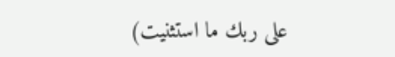على ربك ما استثنيت)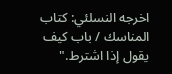اخرجه النسلئي: كتاب المناسك / باب كيف يقول إذا اشترط."